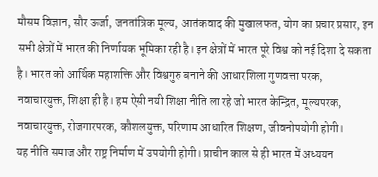मौसम विज्ञान, सौर ऊर्जा, जनतांत्रिक मूल्य, आतंकवाद की मुखालफत, योग का प्रचार प्रसार, इन सभी क्षेत्रों में भारत की निर्णायक भूमिका रही है। इन क्षेत्रों में भारत पूरे विश्व को नई दिशा दे सकता है। भारत को आर्थिक महाशक्ति और विश्वगुरु बनाने की आधारशिला गुणवत्ता परक, नवाचारयुक्त, शिक्षा ही है। हम ऐसी नयी शिक्षा नीति ला रहे जो भारत केन्द्रित, मूल्यपरक, नवाचारयुक्त, रोजगारपरक, कौशलयुक्त, परिणाम आधारित शिक्षण, जीवनोपयोगी होगी।
यह नीति समाज और राष्ट्र निर्माण में उपयोगी होगी। प्राचीन काल से ही भारत में अध्ययन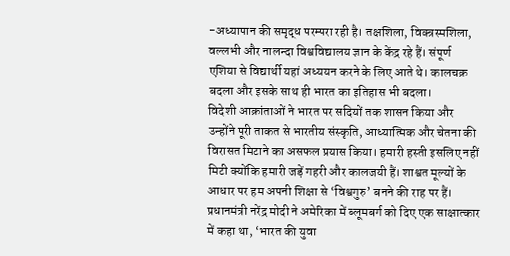-अध्यापान की समृद्ध परम्परा रही है। तक्षशिला, विक्त्रस्मशिला, वल्लभी और नालन्दा विश्वविद्यालय ज्ञान के केंद्र रहे हैं। संपूर्ण एशिया से विद्यार्थी यहां अध्ययन करने के लिए आते थे। कालचक्र बदला और इसके साथ ही भारत का इतिहास भी बदला।
विदेशी आक्रांताओं ने भारत पर सदियों तक शासन किया और उन्होंने पूरी ताकत से भारतीय संस्कृति, आध्यात्मिक और चेतना की विरासत मिटाने का असफल प्रयास किया। हमारी हस्ती इसलिए नहीं मिटी क्योंकि हमारी जड़ें गहरी और कालजयी हैं। शाश्वत मूल्यों के आधार पर हम अपनी शिक्षा से ‘विश्वगुरु’ बनने की राह पर हैं।
प्रधानमंत्री नरेंद्र मोदी ने अमेरिका में ब्लूमबर्ग को दिए एक साक्षात्कार में कहा था, ‘भारत की युवा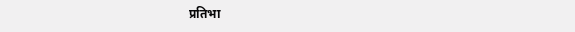प्रतिभा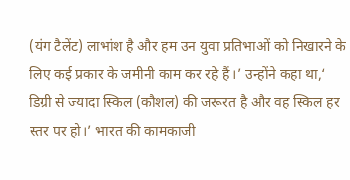(यंग टैलेंट) लाभांश है और हम उन युवा प्रतिभाओं को निखारने के लिए कई प्रकार के जमीनी काम कर रहे हैं।’ उन्होंने कहा था,‘ डिग्री से ज्यादा स्किल (कौशल) की जरूरत है और वह स्किल हर स्तर पर हो।’ भारत की कामकाजी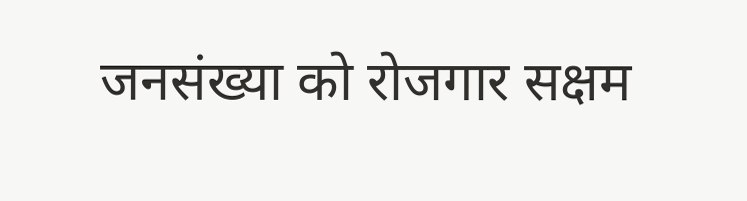जनसंख्या को रोजगार सक्षम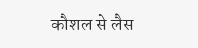कौशल से लैस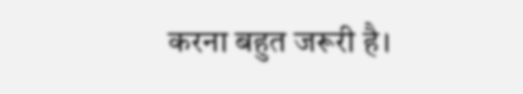करना बहुत जरूरी है।